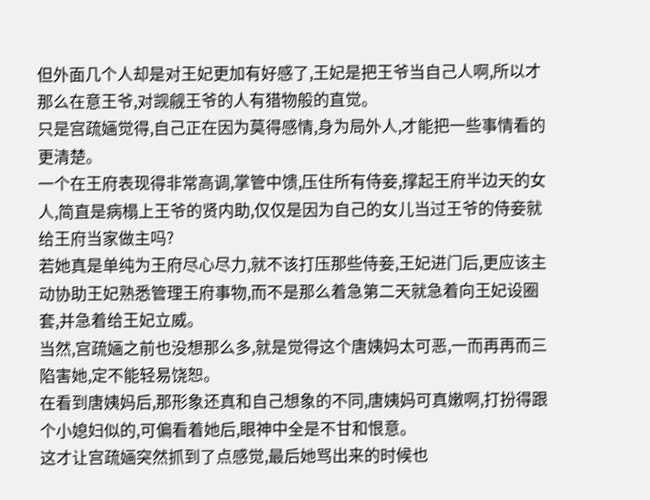但外面几个人却是对王妃更加有好感了,王妃是把王爷当自己人啊,所以才那么在意王爷,对觊觎王爷的人有猎物般的直觉。
只是宫疏婳觉得,自己正在因为莫得感情,身为局外人,才能把一些事情看的更清楚。
一个在王府表现得非常高调,掌管中馈,压住所有侍妾,撑起王府半边天的女人,简直是病榻上王爷的贤内助,仅仅是因为自己的女儿当过王爷的侍妾就给王府当家做主吗?
若她真是单纯为王府尽心尽力,就不该打压那些侍妾,王妃进门后,更应该主动协助王妃熟悉管理王府事物,而不是那么着急第二天就急着向王妃设圈套,并急着给王妃立威。
当然,宫疏婳之前也没想那么多,就是觉得这个唐姨妈太可恶,一而再再而三陷害她,定不能轻易饶恕。
在看到唐姨妈后,那形象还真和自己想象的不同,唐姨妈可真嫩啊,打扮得跟个小媳妇似的,可偏看着她后,眼神中全是不甘和恨意。
这才让宫疏婳突然抓到了点感觉,最后她骂出来的时候也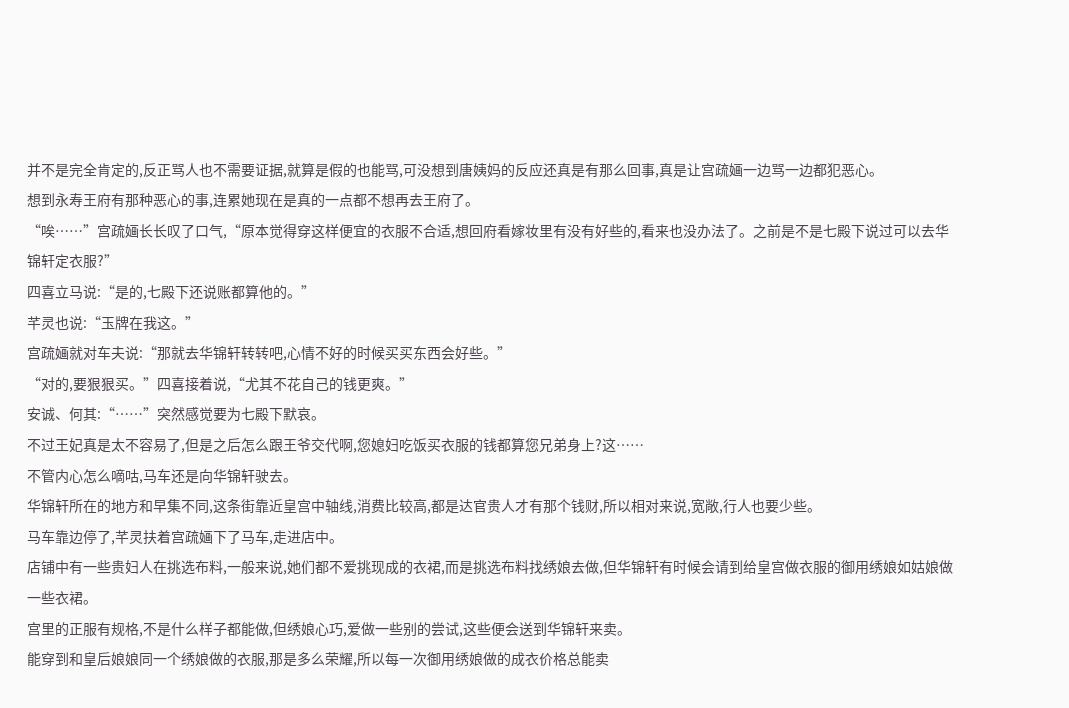并不是完全肯定的,反正骂人也不需要证据,就算是假的也能骂,可没想到唐姨妈的反应还真是有那么回事,真是让宫疏婳一边骂一边都犯恶心。
想到永寿王府有那种恶心的事,连累她现在是真的一点都不想再去王府了。
“唉……”宫疏婳长长叹了口气,“原本觉得穿这样便宜的衣服不合适,想回府看嫁妆里有没有好些的,看来也没办法了。之前是不是七殿下说过可以去华锦轩定衣服?”
四喜立马说:“是的,七殿下还说账都算他的。”
芊灵也说:“玉牌在我这。”
宫疏婳就对车夫说:“那就去华锦轩转转吧,心情不好的时候买买东西会好些。”
“对的,要狠狠买。”四喜接着说,“尤其不花自己的钱更爽。”
安诚、何其:“……”突然感觉要为七殿下默哀。
不过王妃真是太不容易了,但是之后怎么跟王爷交代啊,您媳妇吃饭买衣服的钱都算您兄弟身上?这……
不管内心怎么嘀咕,马车还是向华锦轩驶去。
华锦轩所在的地方和早集不同,这条街靠近皇宫中轴线,消费比较高,都是达官贵人才有那个钱财,所以相对来说,宽敞,行人也要少些。
马车靠边停了,芊灵扶着宫疏婳下了马车,走进店中。
店铺中有一些贵妇人在挑选布料,一般来说,她们都不爱挑现成的衣裙,而是挑选布料找绣娘去做,但华锦轩有时候会请到给皇宫做衣服的御用绣娘如姑娘做一些衣裙。
宫里的正服有规格,不是什么样子都能做,但绣娘心巧,爱做一些别的尝试,这些便会送到华锦轩来卖。
能穿到和皇后娘娘同一个绣娘做的衣服,那是多么荣耀,所以每一次御用绣娘做的成衣价格总能卖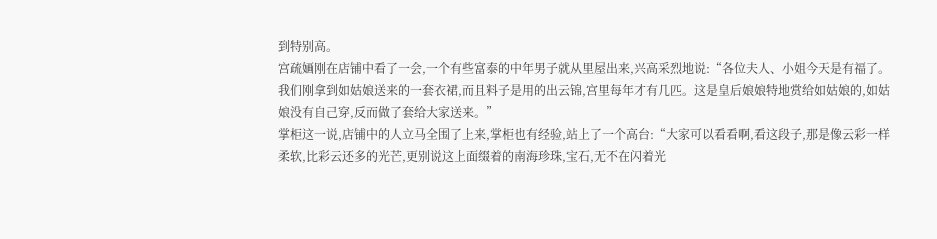到特别高。
宫疏婳刚在店铺中看了一会,一个有些富泰的中年男子就从里屋出来,兴高采烈地说:“各位夫人、小姐今天是有福了。我们刚拿到如姑娘送来的一套衣裙,而且料子是用的出云锦,宫里每年才有几匹。这是皇后娘娘特地赏给如姑娘的,如姑娘没有自己穿,反而做了套给大家送来。”
掌柜这一说,店铺中的人立马全围了上来,掌柜也有经验,站上了一个高台:“大家可以看看啊,看这段子,那是像云彩一样柔软,比彩云还多的光芒,更别说这上面缀着的南海珍珠,宝石,无不在闪着光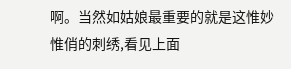啊。当然如姑娘最重要的就是这惟妙惟俏的刺绣,看见上面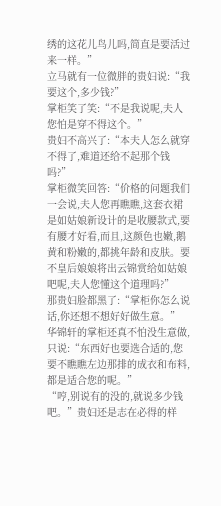绣的这花儿鸟儿吗,简直是要活过来一样。”
立马就有一位微胖的贵妇说:“我要这个,多少钱?”
掌柜笑了笑:“不是我说呢,夫人您怕是穿不得这个。”
贵妇不高兴了:“本夫人怎么就穿不得了,难道还给不起那个钱吗?”
掌柜微笑回答:“价格的问题我们一会说,夫人您再瞧瞧,这套衣裙是如姑娘新设计的是收腰款式,要有腰才好看,而且,这颜色也嫩,鹅黄和粉嫩的,都挑年龄和皮肤。要不皇后娘娘将出云锦赏给如姑娘吧呢,夫人您懂这个道理吗?”
那贵妇脸都黑了:“掌柜你怎么说话,你还想不想好好做生意。”
华锦轩的掌柜还真不怕没生意做,只说:“东西好也要选合适的,您要不瞧瞧左边那排的成衣和布料,都是适合您的呢。”
“哼,别说有的没的,就说多少钱吧。”贵妇还是志在必得的样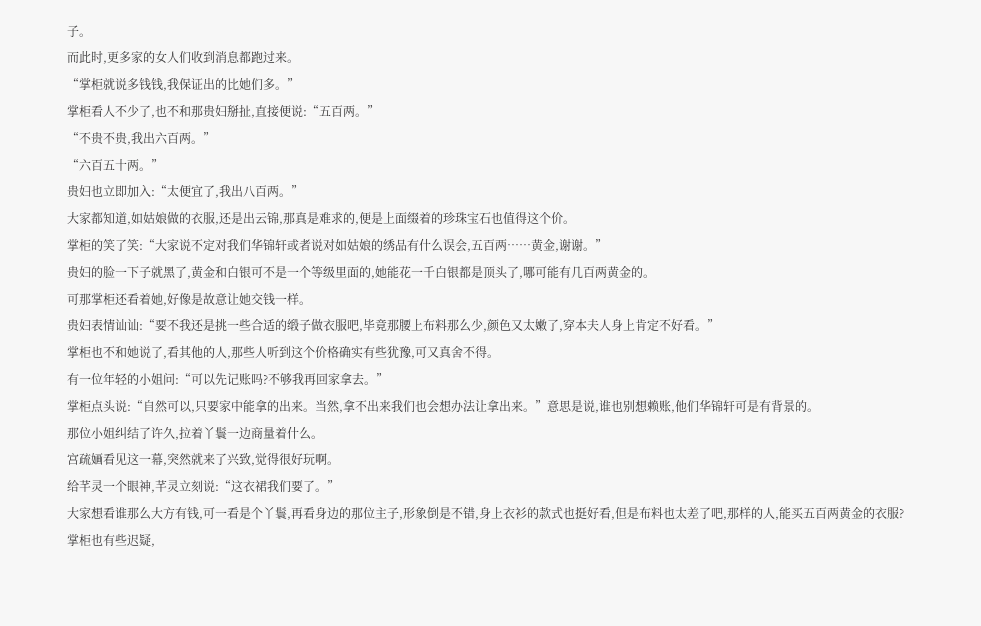子。
而此时,更多家的女人们收到消息都跑过来。
“掌柜就说多钱钱,我保证出的比她们多。”
掌柜看人不少了,也不和那贵妇掰扯,直接便说:“五百两。”
“不贵不贵,我出六百两。”
“六百五十两。”
贵妇也立即加入:“太便宜了,我出八百两。”
大家都知道,如姑娘做的衣服,还是出云锦,那真是难求的,便是上面缀着的珍珠宝石也值得这个价。
掌柜的笑了笑:“大家说不定对我们华锦轩或者说对如姑娘的绣品有什么误会,五百两……黄金,谢谢。”
贵妇的脸一下子就黑了,黄金和白银可不是一个等级里面的,她能花一千白银都是顶头了,哪可能有几百两黄金的。
可那掌柜还看着她,好像是故意让她交钱一样。
贵妇表情讪讪:“要不我还是挑一些合适的缎子做衣服吧,毕竟那腰上布料那么少,颜色又太嫩了,穿本夫人身上肯定不好看。”
掌柜也不和她说了,看其他的人,那些人听到这个价格确实有些犹豫,可又真舍不得。
有一位年轻的小姐问:“可以先记账吗?不够我再回家拿去。”
掌柜点头说:“自然可以,只要家中能拿的出来。当然,拿不出来我们也会想办法让拿出来。”意思是说,谁也别想赖账,他们华锦轩可是有背景的。
那位小姐纠结了许久,拉着丫鬟一边商量着什么。
宫疏婳看见这一幕,突然就来了兴致,觉得很好玩啊。
给芊灵一个眼神,芊灵立刻说:“这衣裙我们要了。”
大家想看谁那么大方有钱,可一看是个丫鬟,再看身边的那位主子,形象倒是不错,身上衣衫的款式也挺好看,但是布料也太差了吧,那样的人,能买五百两黄金的衣服?
掌柜也有些迟疑,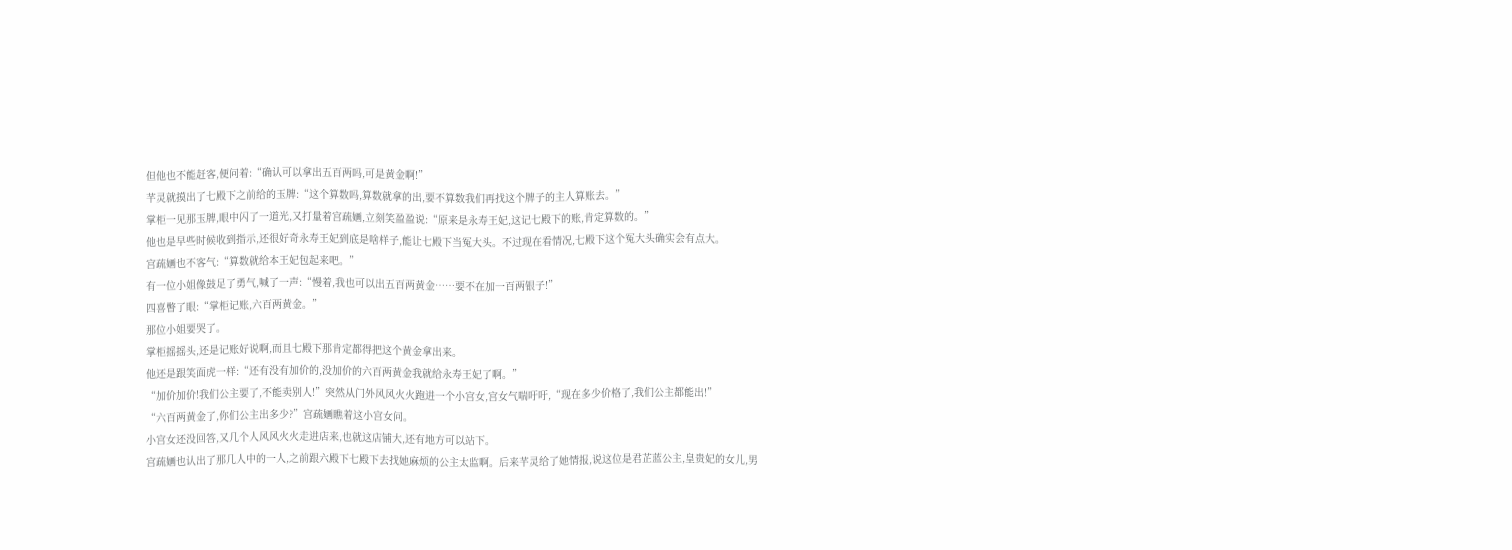但他也不能赶客,便问着:“确认可以拿出五百两吗,可是黄金啊!”
芊灵就摸出了七殿下之前给的玉牌:“这个算数吗,算数就拿的出,要不算数我们再找这个牌子的主人算账去。”
掌柜一见那玉牌,眼中闪了一道光,又打量着宫疏婳,立刻笑盈盈说:“原来是永寿王妃,这记七殿下的账,肯定算数的。”
他也是早些时候收到指示,还很好奇永寿王妃到底是啥样子,能让七殿下当冤大头。不过现在看情况,七殿下这个冤大头确实会有点大。
宫疏婳也不客气:“算数就给本王妃包起来吧。”
有一位小姐像鼓足了勇气,喊了一声:“慢着,我也可以出五百两黄金……要不在加一百两银子!”
四喜瞥了眼:“掌柜记账,六百两黄金。”
那位小姐要哭了。
掌柜摇摇头,还是记账好说啊,而且七殿下那肯定都得把这个黄金拿出来。
他还是跟笑面虎一样:“还有没有加价的,没加价的六百两黄金我就给永寿王妃了啊。”
“加价加价!我们公主要了,不能卖别人!”突然从门外风风火火跑进一个小宫女,宫女气喘吁吁,“现在多少价格了,我们公主都能出!”
“六百两黄金了,你们公主出多少?”宫疏婳瞧着这小宫女问。
小宫女还没回答,又几个人风风火火走进店来,也就这店铺大,还有地方可以站下。
宫疏婳也认出了那几人中的一人,之前跟六殿下七殿下去找她麻烦的公主太监啊。后来芊灵给了她情报,说这位是君芷蓝公主,皇贵妃的女儿,男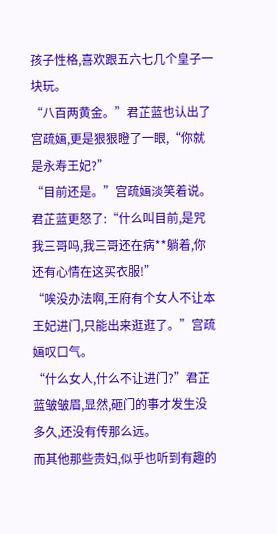孩子性格,喜欢跟五六七几个皇子一块玩。
“八百两黄金。”君芷蓝也认出了宫疏婳,更是狠狠瞪了一眼,“你就是永寿王妃?”
“目前还是。”宫疏婳淡笑着说。
君芷蓝更怒了:“什么叫目前,是咒我三哥吗,我三哥还在病**躺着,你还有心情在这买衣服!”
“唉没办法啊,王府有个女人不让本王妃进门,只能出来逛逛了。”宫疏婳叹口气。
“什么女人,什么不让进门?”君芷蓝皱皱眉,显然,砸门的事才发生没多久,还没有传那么远。
而其他那些贵妇,似乎也听到有趣的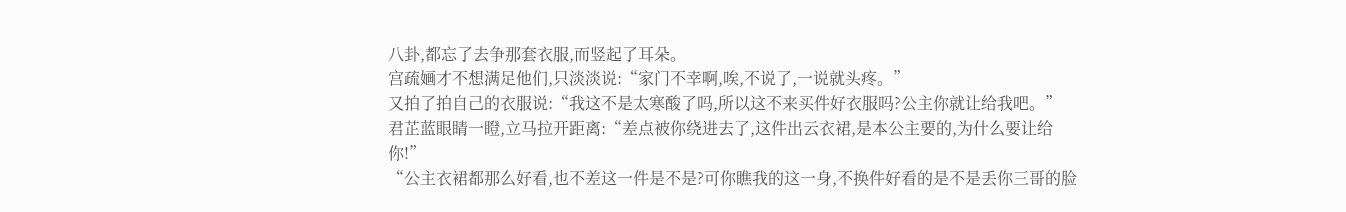八卦,都忘了去争那套衣服,而竖起了耳朵。
宫疏婳才不想满足他们,只淡淡说:“家门不幸啊,唉,不说了,一说就头疼。”
又拍了拍自己的衣服说:“我这不是太寒酸了吗,所以这不来买件好衣服吗?公主你就让给我吧。”
君芷蓝眼睛一瞪,立马拉开距离:“差点被你绕进去了,这件出云衣裙,是本公主要的,为什么要让给你!”
“公主衣裙都那么好看,也不差这一件是不是?可你瞧我的这一身,不换件好看的是不是丢你三哥的脸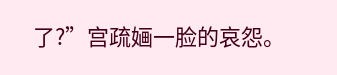了?”宫疏婳一脸的哀怨。